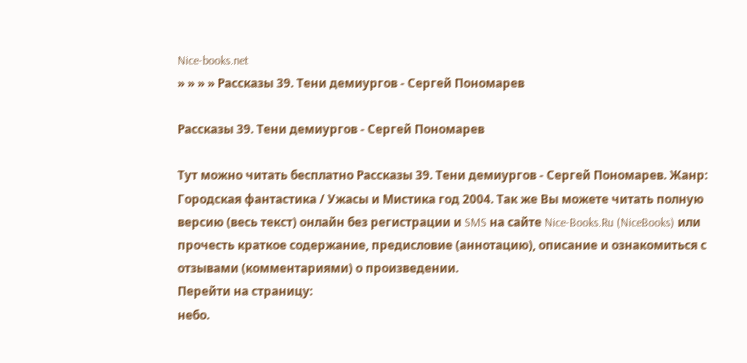Nice-books.net
» » » » Рассказы 39. Тени демиургов - Сергей Пономарев

Рассказы 39. Тени демиургов - Сергей Пономарев

Тут можно читать бесплатно Рассказы 39. Тени демиургов - Сергей Пономарев. Жанр: Городская фантастика / Ужасы и Мистика год 2004. Так же Вы можете читать полную версию (весь текст) онлайн без регистрации и SMS на сайте Nice-Books.Ru (NiceBooks) или прочесть краткое содержание, предисловие (аннотацию), описание и ознакомиться с отзывами (комментариями) о произведении.
Перейти на страницу:
небо.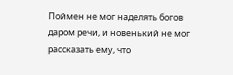Поймен не мог наделять богов даром речи, и новенький не мог рассказать ему, что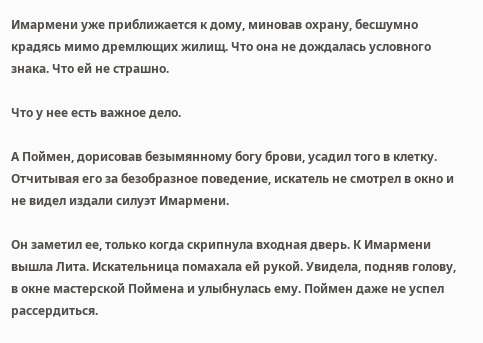Имармени уже приближается к дому, миновав охрану, бесшумно крадясь мимо дремлющих жилищ. Что она не дождалась условного знака. Что ей не страшно.

Что у нее есть важное дело.

А Поймен, дорисовав безымянному богу брови, усадил того в клетку. Отчитывая его за безобразное поведение, искатель не смотрел в окно и не видел издали силуэт Имармени.

Он заметил ее, только когда скрипнула входная дверь. К Имармени вышла Лита. Искательница помахала ей рукой. Увидела, подняв голову, в окне мастерской Поймена и улыбнулась ему. Поймен даже не успел рассердиться.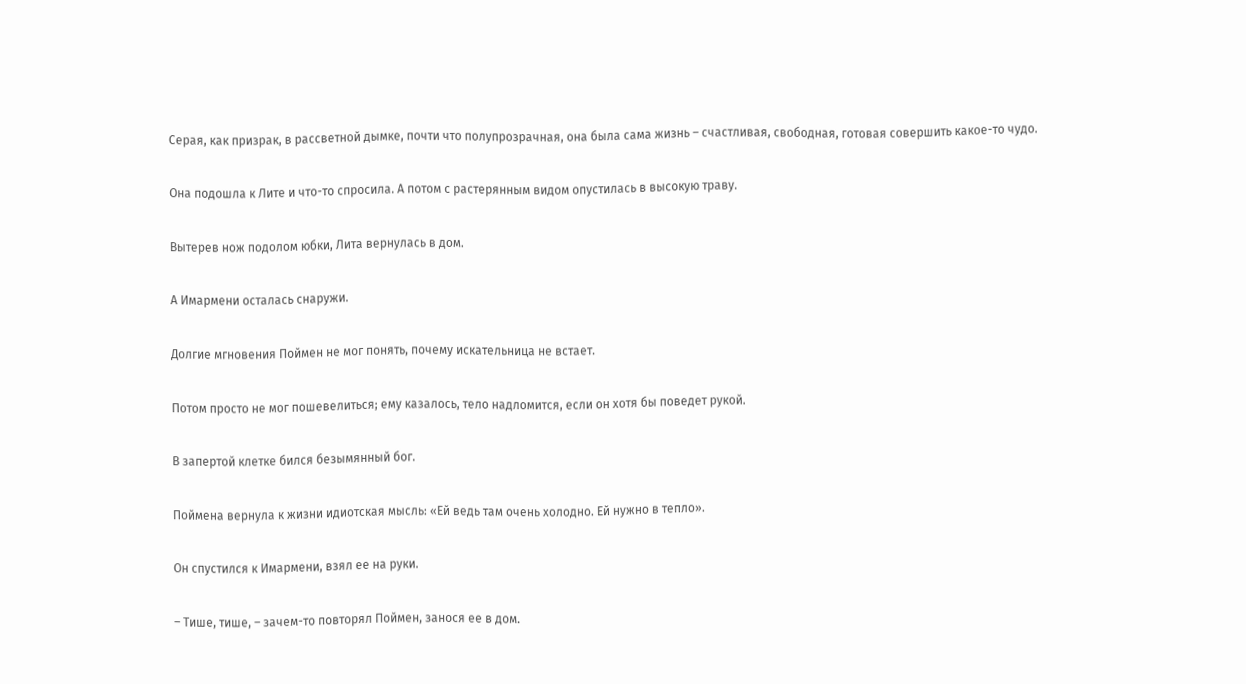Серая, как призрак, в рассветной дымке, почти что полупрозрачная, она была сама жизнь – счастливая, свободная, готовая совершить какое-то чудо.

Она подошла к Лите и что-то спросила. А потом с растерянным видом опустилась в высокую траву.

Вытерев нож подолом юбки, Лита вернулась в дом.

А Имармени осталась снаружи.

Долгие мгновения Поймен не мог понять, почему искательница не встает.

Потом просто не мог пошевелиться; ему казалось, тело надломится, если он хотя бы поведет рукой.

В запертой клетке бился безымянный бог.

Поймена вернула к жизни идиотская мысль: «Ей ведь там очень холодно. Ей нужно в тепло».

Он спустился к Имармени, взял ее на руки.

– Тише, тише, – зачем-то повторял Поймен, занося ее в дом.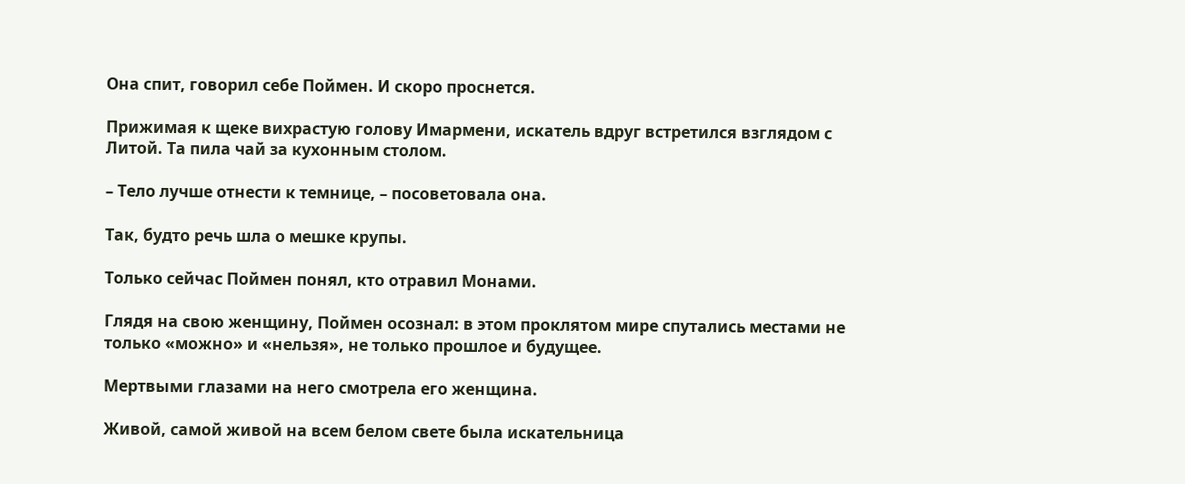Она спит, говорил себе Поймен. И скоро проснется.

Прижимая к щеке вихрастую голову Имармени, искатель вдруг встретился взглядом с Литой. Та пила чай за кухонным столом.

– Тело лучше отнести к темнице, – посоветовала она.

Так, будто речь шла о мешке крупы.

Только сейчас Поймен понял, кто отравил Монами.

Глядя на свою женщину, Поймен осознал: в этом проклятом мире спутались местами не только «можно» и «нельзя», не только прошлое и будущее.

Мертвыми глазами на него смотрела его женщина.

Живой, самой живой на всем белом свете была искательница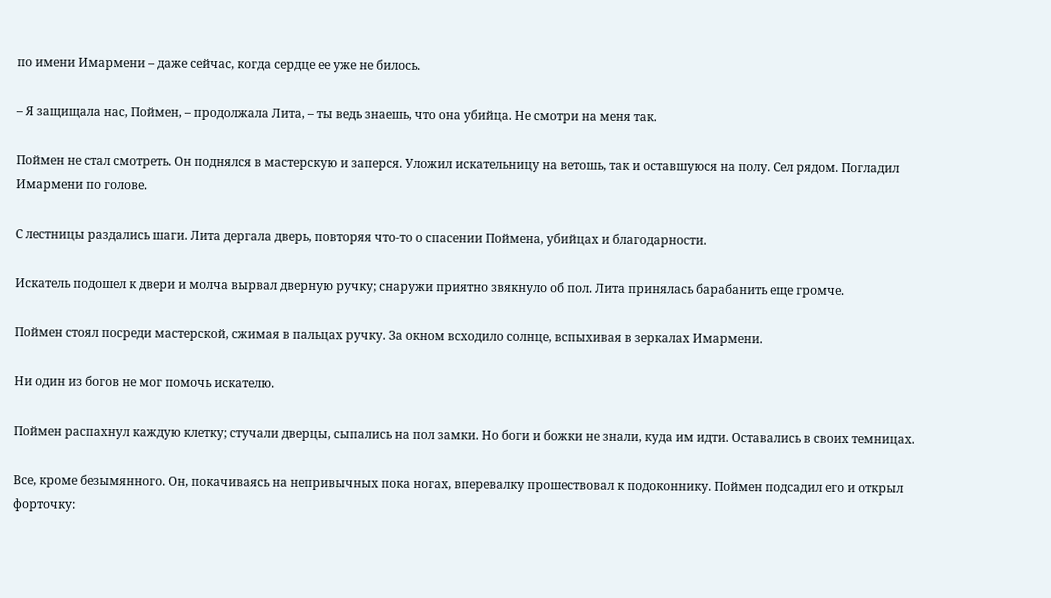по имени Имармени – даже сейчас, когда сердце ее уже не билось.

– Я защищала нас, Поймен, – продолжала Лита, – ты ведь знаешь, что она убийца. Не смотри на меня так.

Поймен не стал смотреть. Он поднялся в мастерскую и заперся. Уложил искательницу на ветошь, так и оставшуюся на полу. Сел рядом. Погладил Имармени по голове.

С лестницы раздались шаги. Лита дергала дверь, повторяя что-то о спасении Поймена, убийцах и благодарности.

Искатель подошел к двери и молча вырвал дверную ручку; снаружи приятно звякнуло об пол. Лита принялась барабанить еще громче.

Поймен стоял посреди мастерской, сжимая в пальцах ручку. За окном всходило солнце, вспыхивая в зеркалах Имармени.

Ни один из богов не мог помочь искателю.

Поймен распахнул каждую клетку; стучали дверцы, сыпались на пол замки. Но боги и божки не знали, куда им идти. Оставались в своих темницах.

Все, кроме безымянного. Он, покачиваясь на непривычных пока ногах, вперевалку прошествовал к подоконнику. Поймен подсадил его и открыл форточку: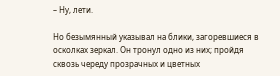– Ну, лети.

Но безымянный указывал на блики, загоревшиеся в осколках зеркал. Он тронул одно из них; пройдя сквозь череду прозрачных и цветных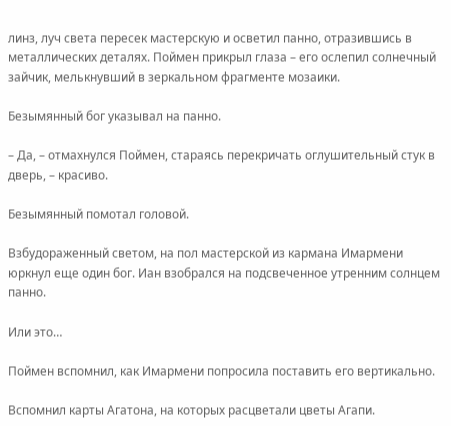линз, луч света пересек мастерскую и осветил панно, отразившись в металлических деталях. Поймен прикрыл глаза – его ослепил солнечный зайчик, мелькнувший в зеркальном фрагменте мозаики.

Безымянный бог указывал на панно.

– Да, – отмахнулся Поймен, стараясь перекричать оглушительный стук в дверь, – красиво.

Безымянный помотал головой.

Взбудораженный светом, на пол мастерской из кармана Имармени юркнул еще один бог. Иан взобрался на подсвеченное утренним солнцем панно.

Или это…

Поймен вспомнил, как Имармени попросила поставить его вертикально.

Вспомнил карты Агатона, на которых расцветали цветы Агапи.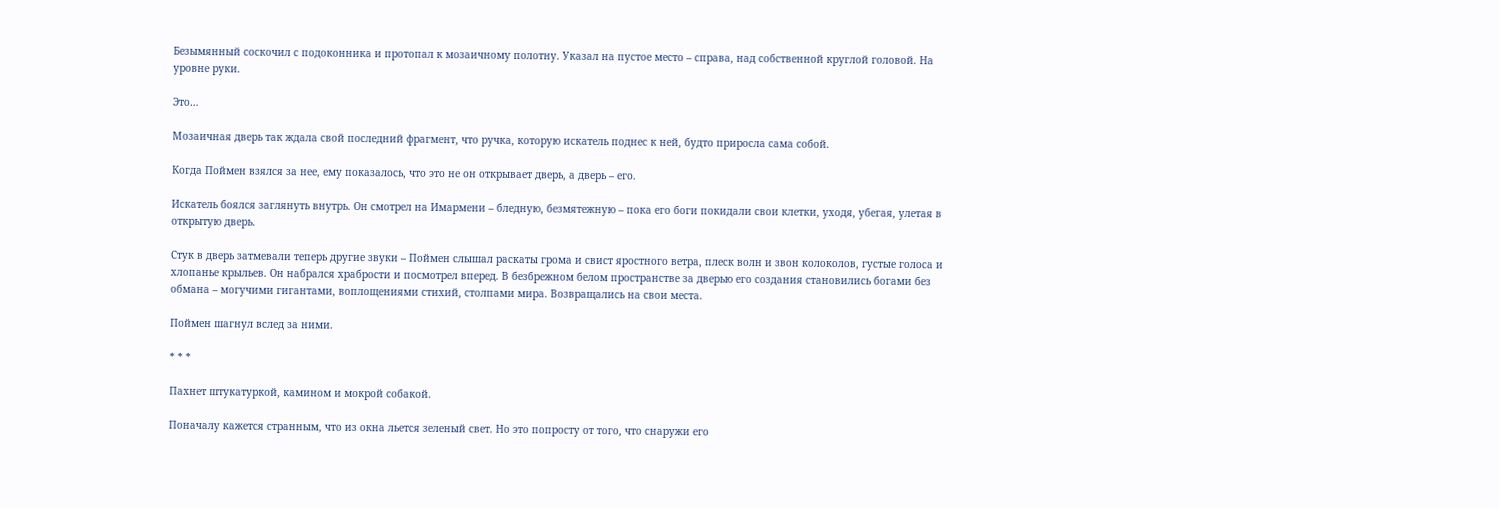Безымянный соскочил с подоконника и протопал к мозаичному полотну. Указал на пустое место – справа, над собственной круглой головой. На уровне руки.

Это…

Мозаичная дверь так ждала свой последний фрагмент, что ручка, которую искатель поднес к ней, будто приросла сама собой.

Когда Поймен взялся за нее, ему показалось, что это не он открывает дверь, а дверь – его.

Искатель боялся заглянуть внутрь. Он смотрел на Имармени – бледную, безмятежную – пока его боги покидали свои клетки, уходя, убегая, улетая в открытую дверь.

Стук в дверь затмевали теперь другие звуки – Поймен слышал раскаты грома и свист яростного ветра, плеск волн и звон колоколов, густые голоса и хлопанье крыльев. Он набрался храбрости и посмотрел вперед. В безбрежном белом пространстве за дверью его создания становились богами без обмана – могучими гигантами, воплощениями стихий, столпами мира. Возвращались на свои места.

Поймен шагнул вслед за ними.

* * *

Пахнет штукатуркой, камином и мокрой собакой.

Поначалу кажется странным, что из окна льется зеленый свет. Но это попросту от того, что снаружи его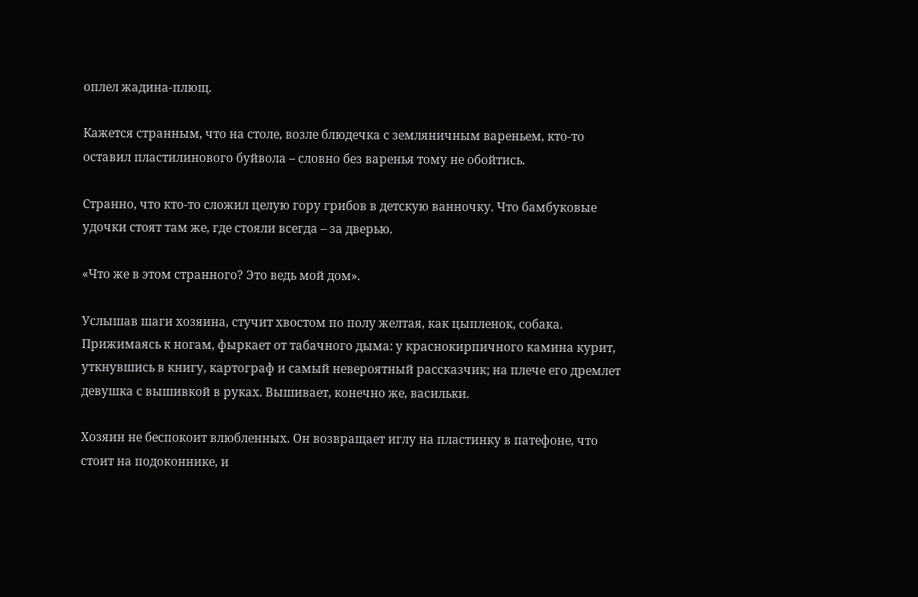оплел жадина-плющ.

Кажется странным, что на столе, возле блюдечка с земляничным вареньем, кто-то оставил пластилинового буйвола – словно без варенья тому не обойтись.

Странно, что кто-то сложил целую гору грибов в детскую ванночку. Что бамбуковые удочки стоят там же, где стояли всегда – за дверью.

«Что же в этом странного? Это ведь мой дом».

Услышав шаги хозяина, стучит хвостом по полу желтая, как цыпленок, собака. Прижимаясь к ногам, фыркает от табачного дыма: у краснокирпичного камина курит, уткнувшись в книгу, картограф и самый невероятный рассказчик; на плече его дремлет девушка с вышивкой в руках. Вышивает, конечно же, васильки.

Хозяин не беспокоит влюбленных. Он возвращает иглу на пластинку в патефоне, что стоит на подоконнике, и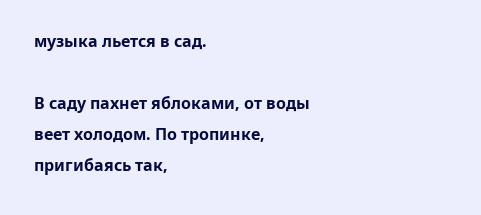музыка льется в сад.

В саду пахнет яблоками, от воды веет холодом. По тропинке, пригибаясь так,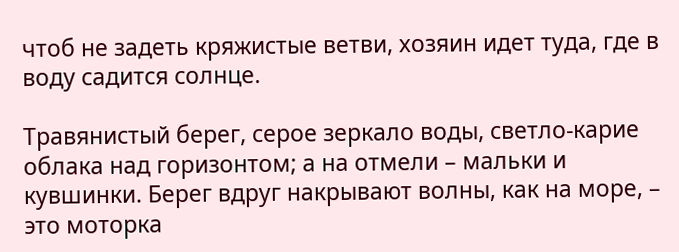чтоб не задеть кряжистые ветви, хозяин идет туда, где в воду садится солнце.

Травянистый берег, серое зеркало воды, светло-карие облака над горизонтом; а на отмели – мальки и кувшинки. Берег вдруг накрывают волны, как на море, – это моторка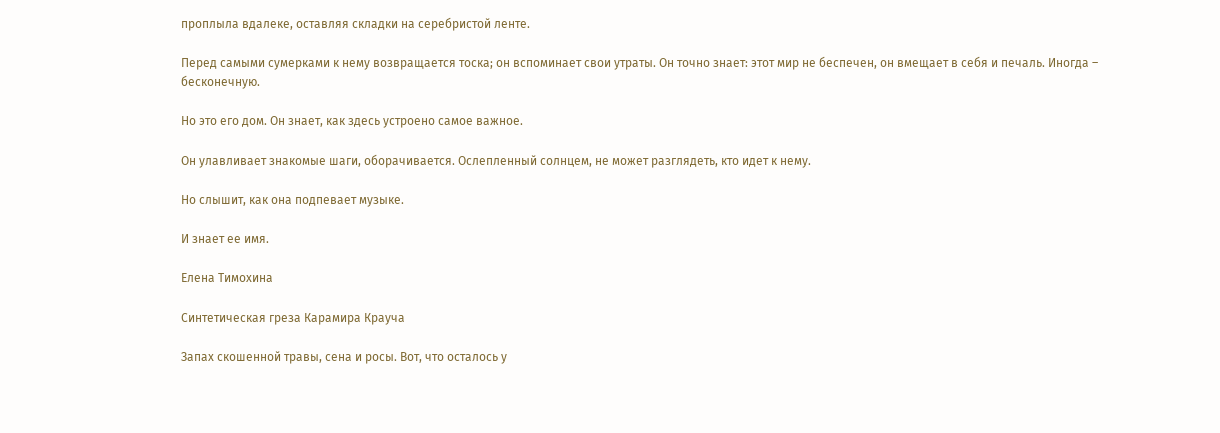проплыла вдалеке, оставляя складки на серебристой ленте.

Перед самыми сумерками к нему возвращается тоска; он вспоминает свои утраты. Он точно знает: этот мир не беспечен, он вмещает в себя и печаль. Иногда – бесконечную.

Но это его дом. Он знает, как здесь устроено самое важное.

Он улавливает знакомые шаги, оборачивается. Ослепленный солнцем, не может разглядеть, кто идет к нему.

Но слышит, как она подпевает музыке.

И знает ее имя.

Елена Тимохина

Синтетическая греза Карамира Крауча

Запах скошенной травы, сена и росы. Вот, что осталось у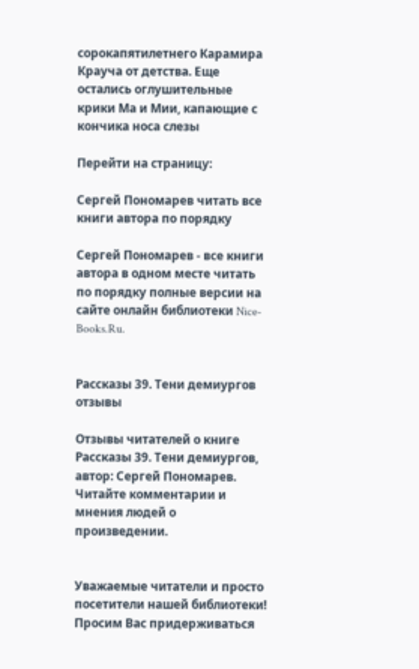сорокапятилетнего Карамира Крауча от детства. Еще остались оглушительные крики Ма и Мии, капающие с кончика носа слезы

Перейти на страницу:

Сергей Пономарев читать все книги автора по порядку

Сергей Пономарев - все книги автора в одном месте читать по порядку полные версии на сайте онлайн библиотеки Nice-Books.Ru.


Рассказы 39. Тени демиургов отзывы

Отзывы читателей о книге Рассказы 39. Тени демиургов, автор: Сергей Пономарев. Читайте комментарии и мнения людей о произведении.


Уважаемые читатели и просто посетители нашей библиотеки! Просим Вас придерживаться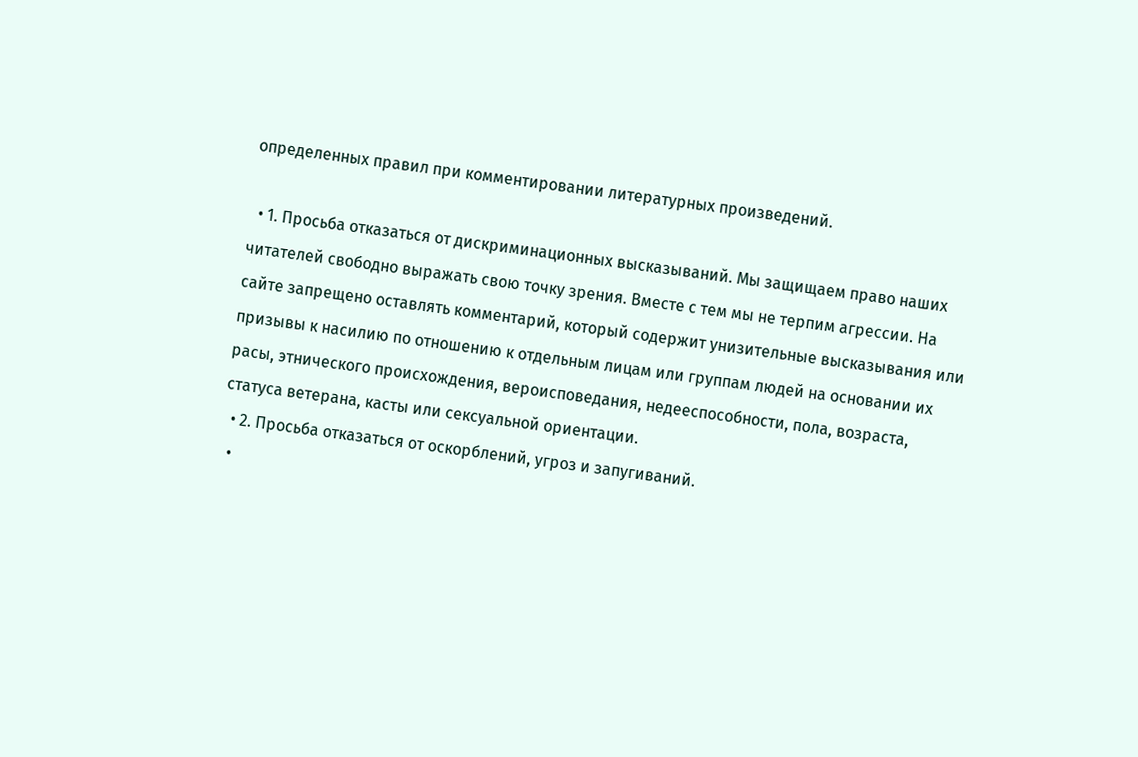определенных правил при комментировании литературных произведений.

  • 1. Просьба отказаться от дискриминационных высказываний. Мы защищаем право наших читателей свободно выражать свою точку зрения. Вместе с тем мы не терпим агрессии. На сайте запрещено оставлять комментарий, который содержит унизительные высказывания или призывы к насилию по отношению к отдельным лицам или группам людей на основании их расы, этнического происхождения, вероисповедания, недееспособности, пола, возраста, статуса ветерана, касты или сексуальной ориентации.
  • 2. Просьба отказаться от оскорблений, угроз и запугиваний.
  •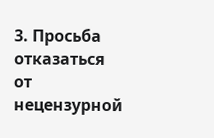3. Просьба отказаться от нецензурной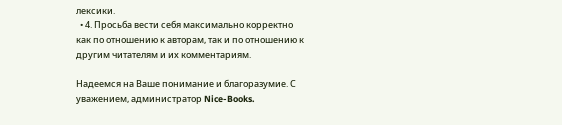лексики.
  • 4. Просьба вести себя максимально корректно как по отношению к авторам, так и по отношению к другим читателям и их комментариям.

Надеемся на Ваше понимание и благоразумие. С уважением, администратор Nice-Books.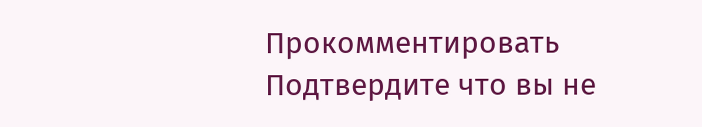Прокомментировать
Подтвердите что вы не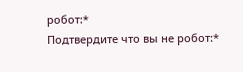робот:*
Подтвердите что вы не робот:*